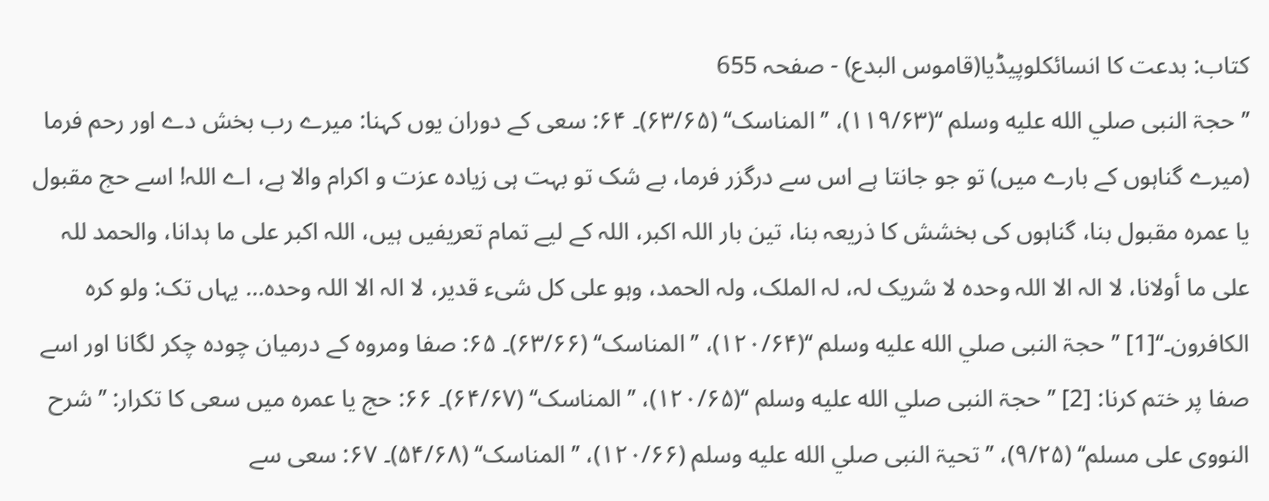کتاب: بدعت کا انسائکلوپیڈیا(قاموس البدع) - صفحہ 655
’’حجۃ النبی صلي الله عليه وسلم ‘‘(۱۱۹/۶۳)، ’’المناسک‘‘ (۶۳/۶۵)۔ ۶۴: سعی کے دوران یوں کہنا: میرے رب بخش دے اور رحم فرما (میرے گناہوں کے بارے میں) تو جو جانتا ہے اس سے درگزر فرما، بے شک تو بہت ہی زیادہ عزت و اکرام والا ہے، اے اللہ! اسے حج مقبول یا عمرہ مقبول بنا، گناہوں کی بخشش کا ذریعہ بنا، تین بار اللہ اکبر، اللہ کے لیے تمام تعریفیں ہیں، اللہ اکبر علی ما ہدانا، والحمد للہ علی ما أولانا، لا الہ الا اللہ وحدہ لا شریک لہ، لہ الملک، ولہ الحمد، وہو علی کل شیء قدیر، لا الہ الا اللہ وحدہ… یہاں تک: ولو کرہ الکافرون۔‘‘[1] ’’حجۃ النبی صلي الله عليه وسلم ‘‘(۱۲۰/۶۴)، ’’المناسک‘‘ (۶۳/۶۶)۔ ۶۵: صفا ومروہ کے درمیان چودہ چکر لگانا اور اسے صفا پر ختم کرنا: [2] ’’حجۃ النبی صلي الله عليه وسلم ‘‘(۱۲۰/۶۵)، ’’المناسک‘‘ (۶۴/۶۷)۔ ۶۶: حج یا عمرہ میں سعی کا تکرار: ’’شرح النووی علی مسلم‘‘ (۹/۲۵)، ’’تحیۃ النبی صلي الله عليه وسلم (۱۲۰/۶۶)، ’’المناسک‘‘ (۵۴/۶۸)۔ ۶۷: سعی سے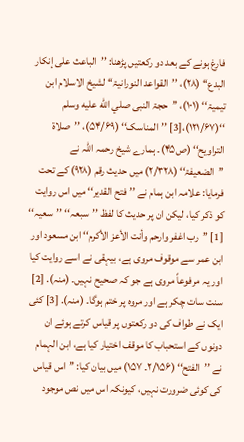فارغ ہونے کے بعد دو رکعتیں پڑھنا: ’’الباعث علی إنکار البدع‘‘ (۲۸)، ’’القواعد النورانیۃ‘‘ لشیخ الاسلام ابن تیمیۃ‘‘ (۱۰۱)، ’’حجۃ النبی صلي الله عليه وسلم ‘‘(۱۲۱/۶۷)،[3] ’’المناسک‘‘ (۵۴/۶۹)، ’’صلاۃ التراویح‘‘ (ص۴۵)۔ ہمارے شیخ رحمہ اللہ نے ’’الضعیفۃ‘‘ (۲/۳۲۸) میں حدیث رقم (۹۲۸) کے تحت فرمایا: علامہ ابن ہمام نے ’’فتح القدیر‘‘ میں اس روایت کو ذکر کیا، لیکن ان پر حدیث کا لفظ ’’سبعہ‘‘ ’’سعیہ‘‘
[1] ’’رب اغفر وارحم وأنت الأعز الأکرم‘‘ ابن مسعود اور ابن عمر سے موقوف مروی ہے، بیہقی نے اسے روایت کیا اور یہ مرفوعاً مروی ہے جو کہ صحیح نہیں۔ (منہ). [2] سنت سات چکر ہے اور مروہ پر ختم ہوگا۔ (منہ). [3] کئی ایک نے طواف کی دو رکعتوں پر قیاس کرتے ہوئے ان دونوں کے استحباب کا موقف اختیار کیا ہے، ابن الہمام نے ’’الفتح‘‘ (۲/۱۵۶۔ ۱۵۷) میں بیان کیا: ’’اس قیاس کی کوئی ضرورت نہیں، کیونکہ اس میں نص موجود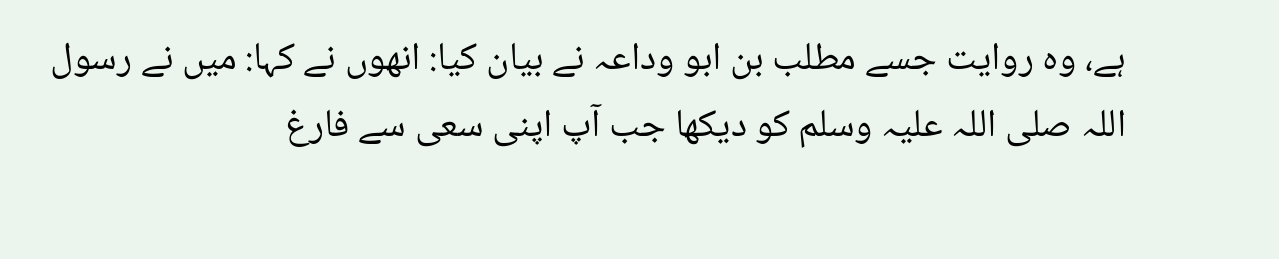ہے، وہ روایت جسے مطلب بن ابو وداعہ نے بیان کیا: انھوں نے کہا: میں نے رسول اللہ صلی اللہ علیہ وسلم کو دیکھا جب آپ اپنی سعی سے فارغ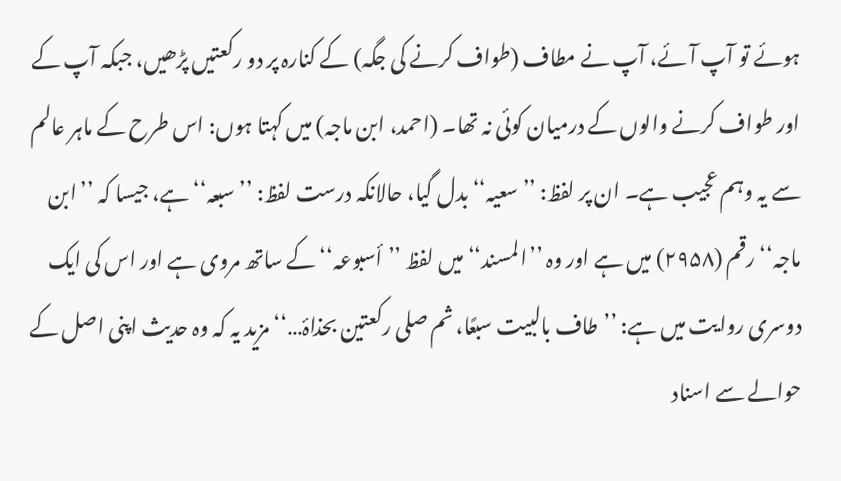ہوئے تو آپ آئے، آپ نے مطاف (طواف کرنے کی جگہ) کے کنارہ پر دو رکعتیں پڑھیں، جبکہ آپ کے اور طواف کرنے والوں کے درمیان کوئی نہ تھا۔ (احمد، ابن ماجہ) میں کہتا ہوں: اس طرح کے ماہر عالم سے یہ وہم عجیب ہے۔ ان پر لفظ: ’’سعیہ‘‘ بدل گیا، حالانکہ درست لفظ: ’’سبعہ‘‘ ہے، جیسا کہ ’’ابن ماجہ‘‘ رقم (۲۹۵۸) میں ہے اور وہ ’’المسند‘‘ میں لفظ ’’أسبوعہ‘‘ کے ساتھ مروی ہے اور اس کی ایک دوسری روایت میں ہے: ’’طاف بالبیت سبعًا، ثم صلی رکعتین بحذاۂ…‘‘ مزید یہ کہ وہ حدیث اپنی اصل کے حوالے سے اسناد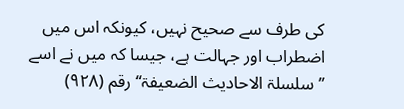کی طرف سے صحیح نہیں، کیونکہ اس میں اضطراب اور جہالت ہے، جیسا کہ میں نے اسے ’’سلسلۃ الاحادیث الضعیفۃ‘‘ رقم (۹۲۸)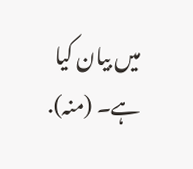میں بیان کیا ہے۔ (منہ).